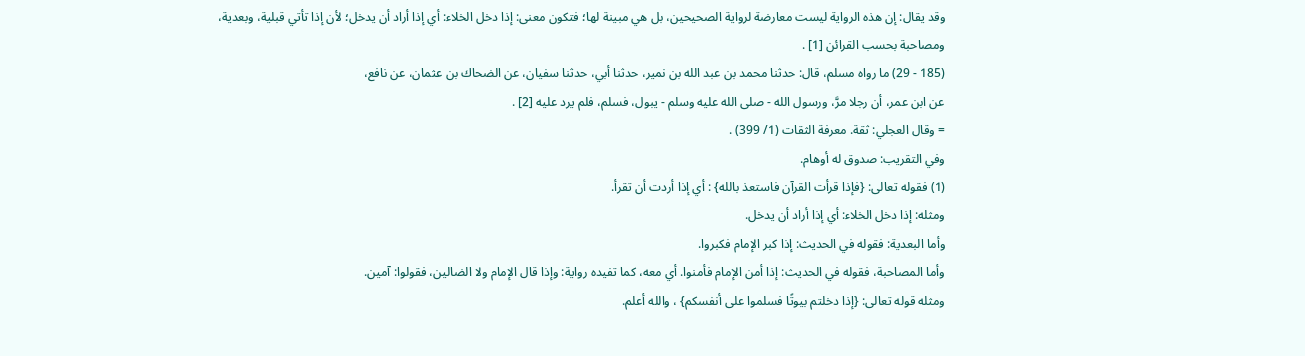وقد يقال: إن هذه الرواية ليست معارضة لرواية الصحيحين، بل هي مبينة لها؛ فتكون معنى: إذا دخل الخلاء: أي إذا أراد أن يدخل؛ لأن إذا تأتي قبلية، وبعدية، ومصاحبة بحسب القرائن [1] .
(185 - 29) ما رواه مسلم، قال: حدثنا محمد بن عبد الله بن نمير، حدثنا أبي، حدثنا سفيان، عن الضحاك بن عثمان، عن نافع،
عن ابن عمر، أن رجلا مرَّ، ورسول الله - صلى الله عليه وسلم - يبول، فسلم، فلم يرد عليه [2] .
= وقال العجلي: ثقة. معرفة الثقات (1/ 399) .
وفي التقريب: صدوق له أوهام.
(1) فقوله تعالى: {فإذا قرأت القرآن فاستعذ بالله} : أي إذا أردت أن تقرأ.
ومثله: إذا دخل الخلاء: أي إذا أراد أن يدخل.
وأما البعدية: فقوله في الحديث: إذا كبر الإمام فكبروا.
وأما المصاحبة، فقوله في الحديث: إذا أمن الإمام فأمنوا. أي معه، كما تفيده رواية: وإذا قال الإمام ولا الضالين، فقولوا: آمين.
ومثله قوله تعالى: {إذا دخلتم بيوتًا فسلموا على أنفسكم} ، والله أعلم.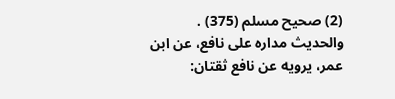(2) صحيح مسلم (375) .
والحديث مداره على نافع، عن ابن عمر، يرويه عن نافع ثقتان: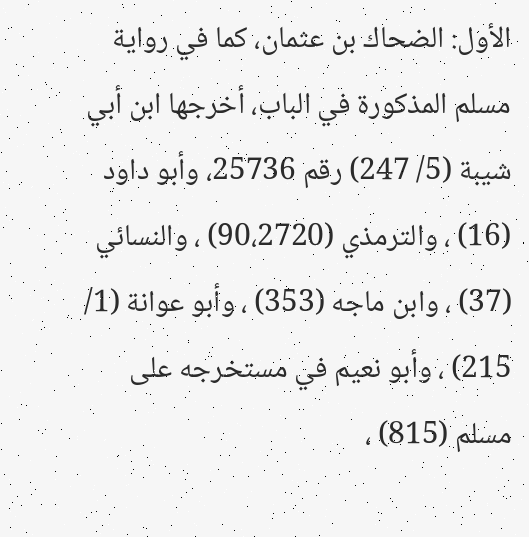الأول: الضحاك بن عثمان، كما في رواية مسلم المذكورة في الباب، أخرجها ابن أبي شيبة (5/ 247) رقم 25736، وأبو داود (16) ، والترمذي (90،2720) ، والنسائي (37) ، وابن ماجه (353) ، وأبو عوانة (1/ 215) ، وأبو نعيم في مستخرجه على مسلم (815) ،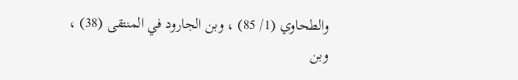والطحاوي (1/ 85) ، وبن الجارود في المنتقى (38) ، وبن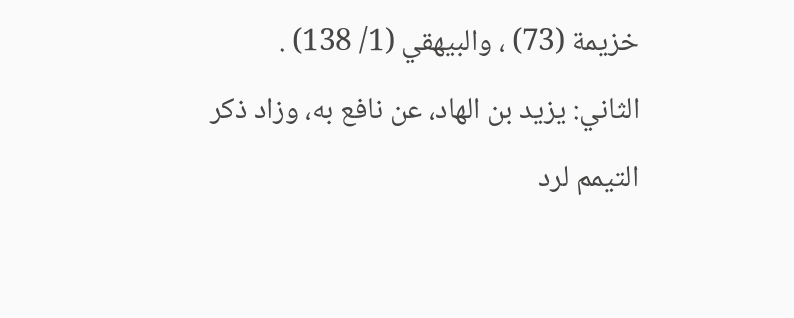خزيمة (73) ، والبيهقي (1/ 138) .
الثاني: يزيد بن الهاد، عن نافع به، وزاد ذكر التيمم لرد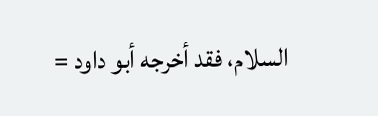السلام، فقد أخرجه أبو داود =